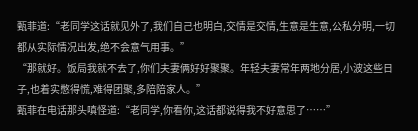甄菲道:“老同学这话就见外了,我们自己也明白,交情是交情,生意是生意,公私分明,一切都从实际情况出发,绝不会意气用事。”
“那就好。饭局我就不去了,你们夫妻俩好好聚聚。年轻夫妻常年两地分居,小波这些日子,也着实憋得慌,难得团聚,多陪陪家人。”
甄菲在电话那头嗔怪道:“老同学,你看你,这话都说得我不好意思了……”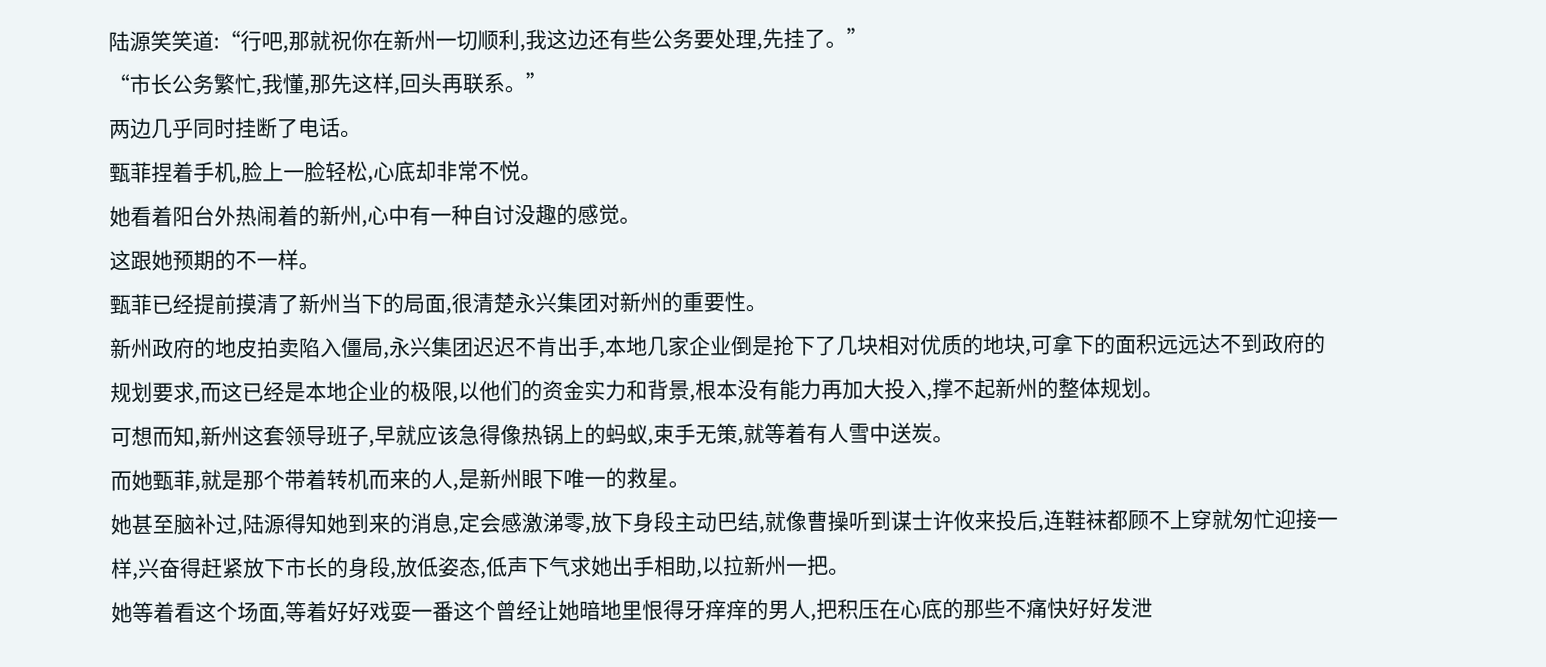陆源笑笑道:“行吧,那就祝你在新州一切顺利,我这边还有些公务要处理,先挂了。”
“市长公务繁忙,我懂,那先这样,回头再联系。”
两边几乎同时挂断了电话。
甄菲捏着手机,脸上一脸轻松,心底却非常不悦。
她看着阳台外热闹着的新州,心中有一种自讨没趣的感觉。
这跟她预期的不一样。
甄菲已经提前摸清了新州当下的局面,很清楚永兴集团对新州的重要性。
新州政府的地皮拍卖陷入僵局,永兴集团迟迟不肯出手,本地几家企业倒是抢下了几块相对优质的地块,可拿下的面积远远达不到政府的规划要求,而这已经是本地企业的极限,以他们的资金实力和背景,根本没有能力再加大投入,撑不起新州的整体规划。
可想而知,新州这套领导班子,早就应该急得像热锅上的蚂蚁,束手无策,就等着有人雪中送炭。
而她甄菲,就是那个带着转机而来的人,是新州眼下唯一的救星。
她甚至脑补过,陆源得知她到来的消息,定会感激涕零,放下身段主动巴结,就像曹操听到谋士许攸来投后,连鞋袜都顾不上穿就匆忙迎接一样,兴奋得赶紧放下市长的身段,放低姿态,低声下气求她出手相助,以拉新州一把。
她等着看这个场面,等着好好戏耍一番这个曾经让她暗地里恨得牙痒痒的男人,把积压在心底的那些不痛快好好发泄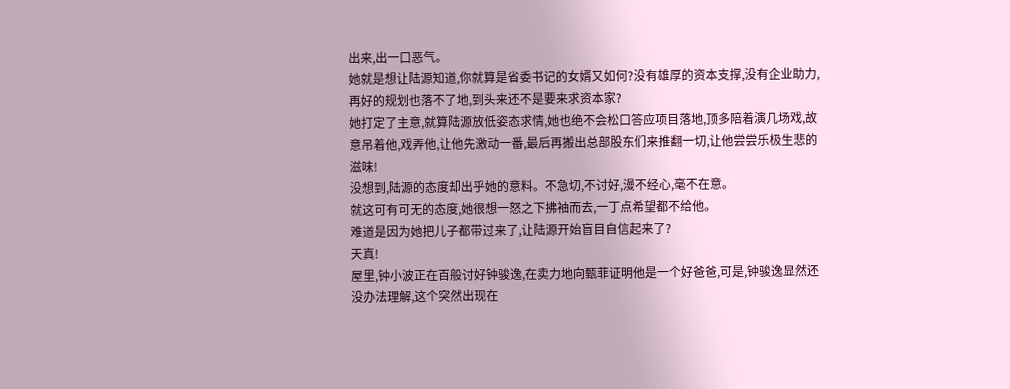出来,出一口恶气。
她就是想让陆源知道,你就算是省委书记的女婿又如何?没有雄厚的资本支撑,没有企业助力,再好的规划也落不了地,到头来还不是要来求资本家?
她打定了主意,就算陆源放低姿态求情,她也绝不会松口答应项目落地,顶多陪着演几场戏,故意吊着他,戏弄他,让他先激动一番,最后再搬出总部股东们来推翻一切,让他尝尝乐极生悲的滋味!
没想到,陆源的态度却出乎她的意料。不急切,不讨好,漫不经心,毫不在意。
就这可有可无的态度,她很想一怒之下拂袖而去,一丁点希望都不给他。
难道是因为她把儿子都带过来了,让陆源开始盲目自信起来了?
天真!
屋里,钟小波正在百般讨好钟骏逸,在卖力地向甄菲证明他是一个好爸爸,可是,钟骏逸显然还没办法理解,这个突然出现在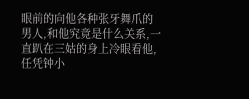眼前的向他各种张牙舞爪的男人,和他究竟是什么关系,一直趴在三姑的身上冷眼看他,任凭钟小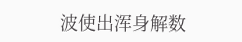波使出浑身解数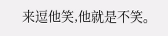来逗他笑,他就是不笑。